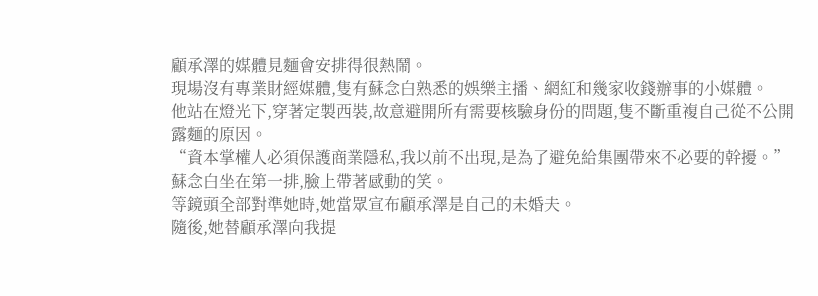顧承澤的媒體見麵會安排得很熱鬧。
現場沒有專業財經媒體,隻有蘇念白熟悉的娛樂主播、網紅和幾家收錢辦事的小媒體。
他站在燈光下,穿著定製西裝,故意避開所有需要核驗身份的問題,隻不斷重複自己從不公開露麵的原因。
“資本掌權人必須保護商業隱私,我以前不出現,是為了避免給集團帶來不必要的幹擾。”
蘇念白坐在第一排,臉上帶著感動的笑。
等鏡頭全部對準她時,她當眾宣布顧承澤是自己的未婚夫。
隨後,她替顧承澤向我提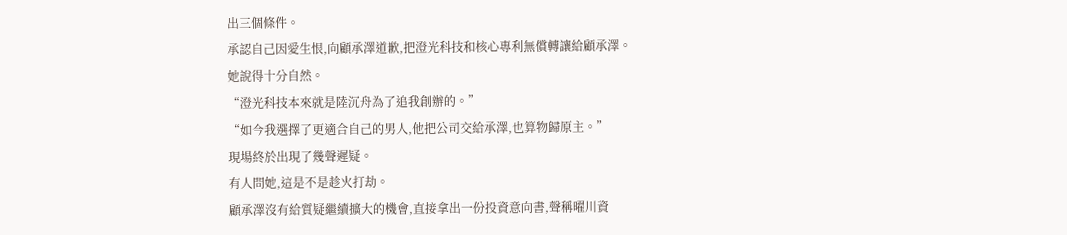出三個條件。
承認自己因愛生恨,向顧承澤道歉,把澄光科技和核心專利無償轉讓給顧承澤。
她說得十分自然。
“澄光科技本來就是陸沉舟為了追我創辦的。”
“如今我選擇了更適合自己的男人,他把公司交給承澤,也算物歸原主。”
現場終於出現了幾聲遲疑。
有人問她,這是不是趁火打劫。
顧承澤沒有給質疑繼續擴大的機會,直接拿出一份投資意向書,聲稱曜川資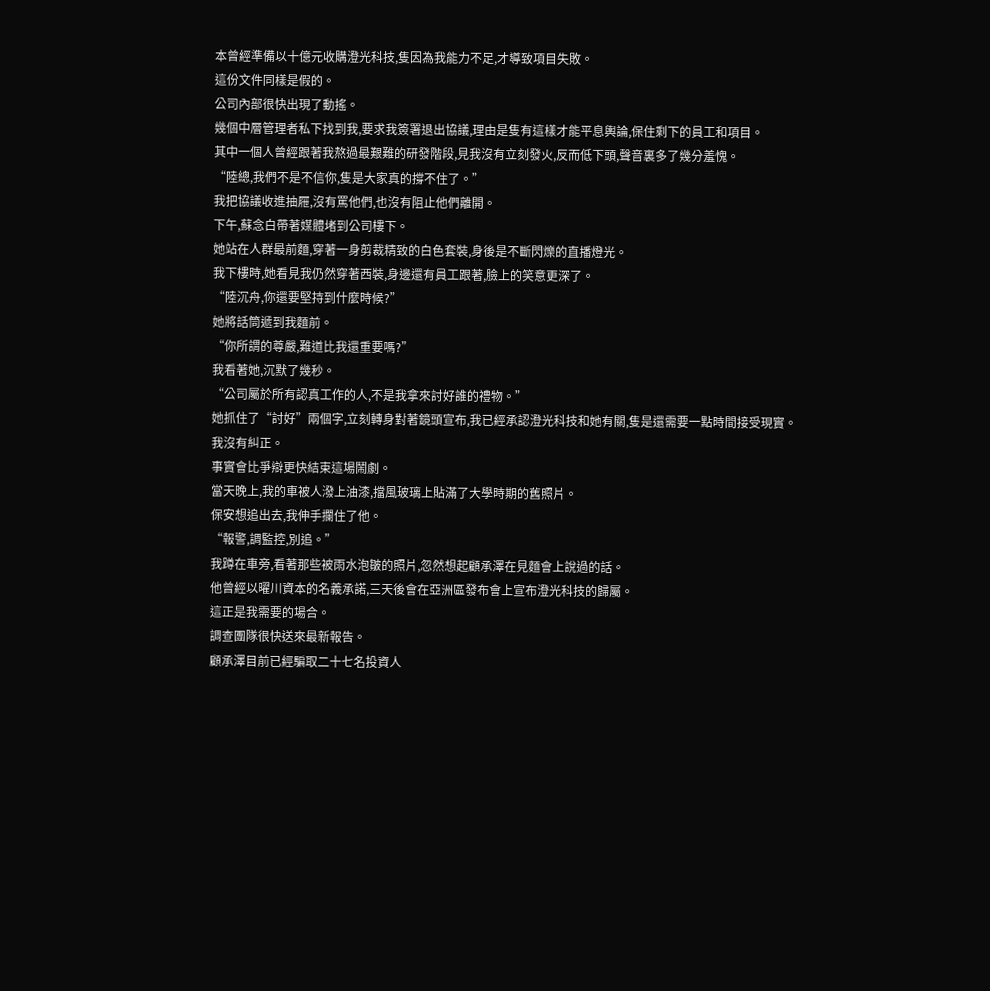本曾經準備以十億元收購澄光科技,隻因為我能力不足,才導致項目失敗。
這份文件同樣是假的。
公司內部很快出現了動搖。
幾個中層管理者私下找到我,要求我簽署退出協議,理由是隻有這樣才能平息輿論,保住剩下的員工和項目。
其中一個人曾經跟著我熬過最艱難的研發階段,見我沒有立刻發火,反而低下頭,聲音裏多了幾分羞愧。
“陸總,我們不是不信你,隻是大家真的撐不住了。”
我把協議收進抽屜,沒有罵他們,也沒有阻止他們離開。
下午,蘇念白帶著媒體堵到公司樓下。
她站在人群最前麵,穿著一身剪裁精致的白色套裝,身後是不斷閃爍的直播燈光。
我下樓時,她看見我仍然穿著西裝,身邊還有員工跟著,臉上的笑意更深了。
“陸沉舟,你還要堅持到什麼時候?”
她將話筒遞到我麵前。
“你所謂的尊嚴,難道比我還重要嗎?”
我看著她,沉默了幾秒。
“公司屬於所有認真工作的人,不是我拿來討好誰的禮物。”
她抓住了“討好”兩個字,立刻轉身對著鏡頭宣布,我已經承認澄光科技和她有關,隻是還需要一點時間接受現實。
我沒有糾正。
事實會比爭辯更快結束這場鬧劇。
當天晚上,我的車被人潑上油漆,擋風玻璃上貼滿了大學時期的舊照片。
保安想追出去,我伸手攔住了他。
“報警,調監控,別追。”
我蹲在車旁,看著那些被雨水泡皺的照片,忽然想起顧承澤在見麵會上說過的話。
他曾經以曜川資本的名義承諾,三天後會在亞洲區發布會上宣布澄光科技的歸屬。
這正是我需要的場合。
調查團隊很快送來最新報告。
顧承澤目前已經騙取二十七名投資人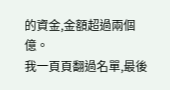的資金,金額超過兩個億。
我一頁頁翻過名單,最後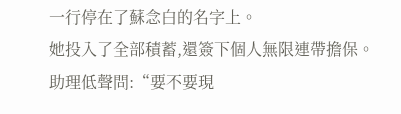一行停在了蘇念白的名字上。
她投入了全部積蓄,還簽下個人無限連帶擔保。
助理低聲問:“要不要現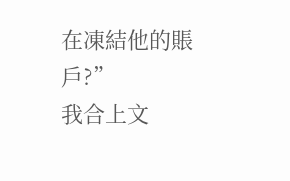在凍結他的賬戶?”
我合上文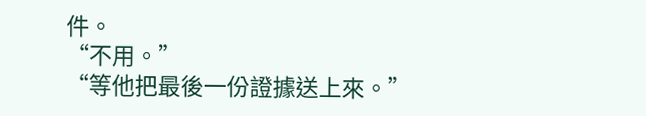件。
“不用。”
“等他把最後一份證據送上來。”